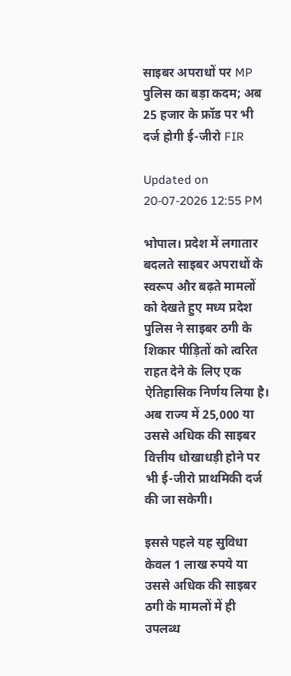साइबर अपराधों पर MP पुलिस का बड़ा कदम; अब 25 हजार के फ्रॉड पर भी दर्ज होगी ई-जीरो FIR

Updated on 20-07-2026 12:55 PM

भोपाल। प्रदेश में लगातार बदलते साइबर अपराधों के स्वरूप और बढ़ते मामलों को देखते हुए मध्य प्रदेश पुलिस ने साइबर ठगी के शिकार पीड़ितों को त्वरित राहत देने के लिए एक ऐतिहासिक निर्णय लिया है। अब राज्य में 25,000 या उससे अधिक की साइबर वित्तीय धोखाधड़ी होने पर भी ई-जीरो प्राथमिकी दर्ज की जा सकेगी।

इससे पहले यह सुविधा केवल 1 लाख रुपये या उससे अधिक की साइबर ठगी के मामलों में ही उपलब्ध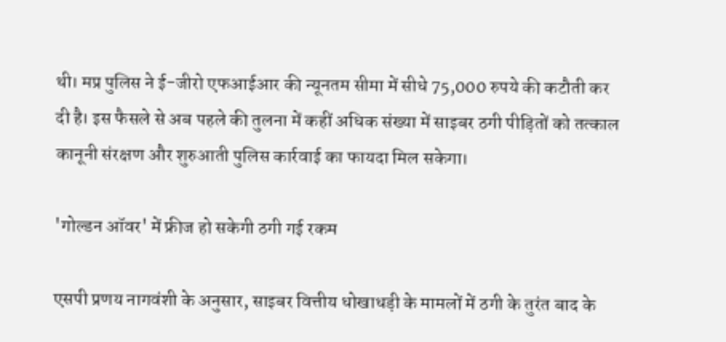थी। मप्र पुलिस ने ई-जीरो एफआईआर की न्यूनतम सीमा में सीधे 75,000 रुपये की कटौती कर दी है। इस फैसले से अब पहले की तुलना में कहीं अधिक संख्या में साइबर ठगी पीड़ितों को तत्काल कानूनी संरक्षण और शुरुआती पुलिस कार्रवाई का फायदा मिल सकेगा।

'गोल्डन ऑवर' में फ्रीज हो सकेगी ठगी गई रकम

एसपी प्रणय नागवंशी के अनुसार, साइबर वित्तीय धोखाधड़ी के मामलों में ठगी के तुरंत बाद के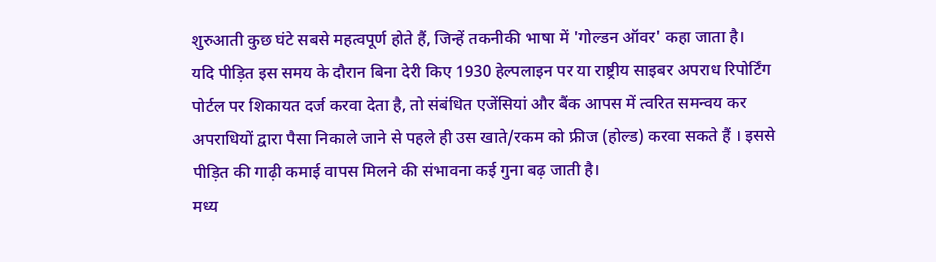शुरुआती कुछ घंटे सबसे महत्वपूर्ण होते हैं, जिन्हें तकनीकी भाषा में 'गोल्डन ऑवर' कहा जाता है।
यदि पीड़ित इस समय के दौरान बिना देरी किए 1930 हेल्पलाइन पर या राष्ट्रीय साइबर अपराध रिपोर्टिंग पोर्टल पर शिकायत दर्ज करवा देता है, तो संबंधित एजेंसियां और बैंक आपस में त्वरित समन्वय कर अपराधियों द्वारा पैसा निकाले जाने से पहले ही उस खाते/रकम को फ्रीज (होल्ड) करवा सकते हैं । इससे पीड़ित की गाढ़ी कमाई वापस मिलने की संभावना कई गुना बढ़ जाती है।
मध्य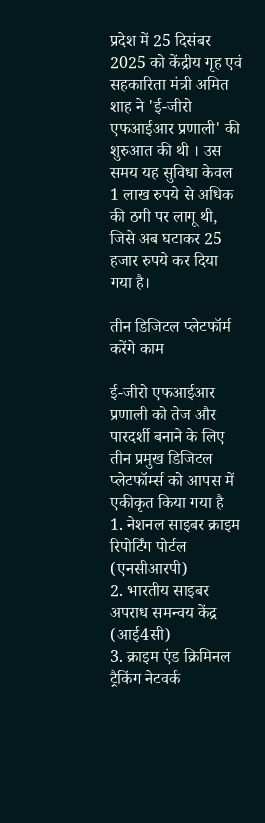प्रदेश में 25 दिसंबर 2025 को केंद्रीय गृह एवं सहकारिता मंत्री अमित शाह ने 'ई-जीरो एफआईआर प्रणाली' की शुरुआत की थी । उस समय यह सुविधा केवल 1 लाख रुपये से अधिक की ठगी पर लागू थी, जिसे अब घटाकर 25 हजार रुपये कर दिया गया है।

तीन डिजिटल प्लेटफॉर्म करेंगे काम

ई-जीरो एफआईआर प्रणाली को तेज और पारदर्शी बनाने के लिए तीन प्रमुख डिजिटल प्लेटफॉर्म्स को आपस में एकीकृत किया गया है
1. नेशनल साइबर क्राइम रिपोर्टिंग पोर्टल (एनसीआरपी)
2. भारतीय साइबर अपराध समन्वय केंद्र (आई4सी)
3. क्राइम एंड क्रिमिनल ट्रैकिंग नेटवर्क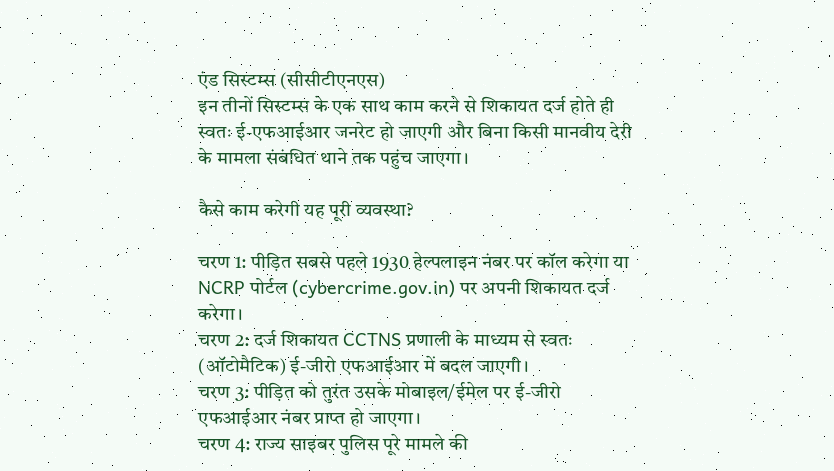एंड सिस्टम्स (सीसीटीएनएस)
इन तीनों सिस्टम्स के एक साथ काम करने से शिकायत दर्ज होते ही स्वतः ई-एफआईआर जनरेट हो जाएगी और बिना किसी मानवीय देरी के मामला संबंधित थाने तक पहुंच जाएगा।

कैसे काम करेगी यह पूरी व्यवस्था?

चरण 1: पीड़ित सबसे पहले 1930 हेल्पलाइन नंबर पर कॉल करेगा या NCRP पोर्टल (cybercrime.gov.in) पर अपनी शिकायत दर्ज करेगा।
चरण 2: दर्ज शिकायत CCTNS प्रणाली के माध्यम से स्वतः (ऑटोमैटिक) ई-जीरो एफआईआर में बदल जाएगी।
चरण 3: पीड़ित को तुरंत उसके मोबाइल/ईमेल पर ई-जीरो एफआईआर नंबर प्राप्त हो जाएगा।
चरण 4: राज्य साइबर पुलिस पूरे मामले की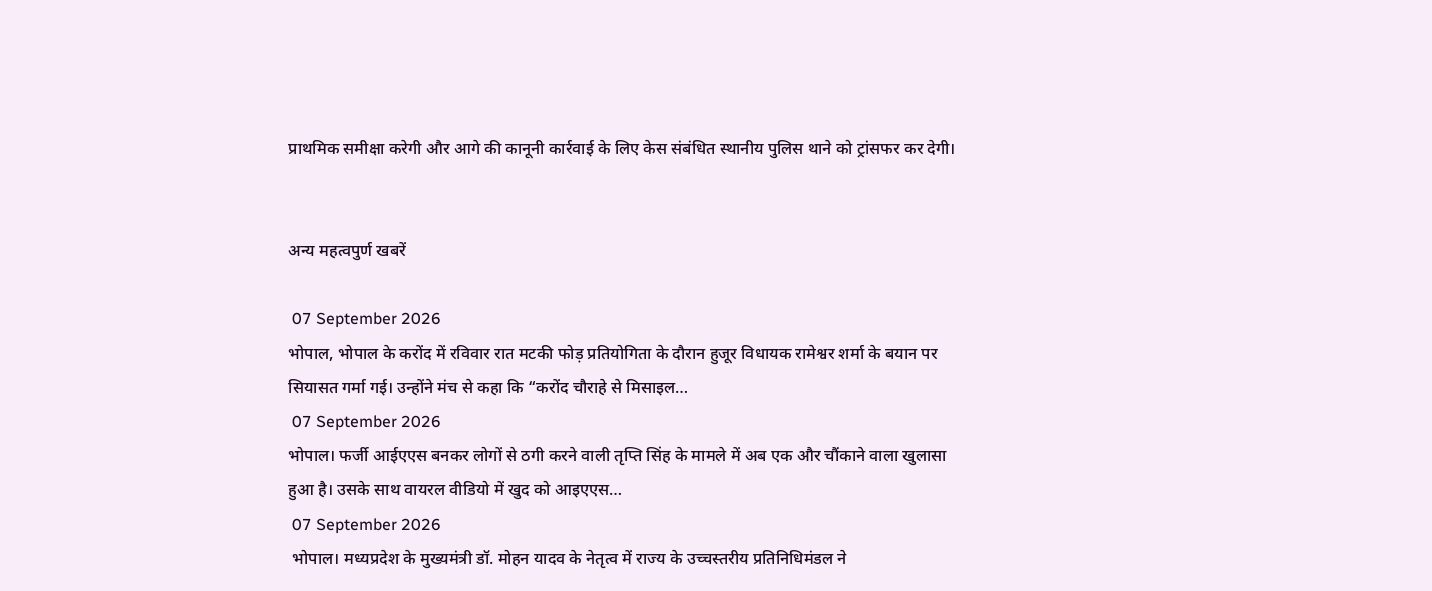प्राथमिक समीक्षा करेगी और आगे की कानूनी कार्रवाई के लिए केस संबंधित स्थानीय पुलिस थाने को ट्रांसफर कर देगी।


अन्य महत्वपुर्ण खबरें

 07 September 2026
भोपाल, भोपाल के करोंद में रविवार रात मटकी फोड़ प्रतियोगिता के दौरान हुजूर विधायक रामेश्वर शर्मा के बयान पर सियासत गर्मा गई। उन्होंने मंच से कहा कि “करोंद चौराहे से मिसाइल…
 07 September 2026
भोपाल। फर्जी आईएएस बनकर लोगों से ठगी करने वाली तृप्ति सिंह के मामले में अब एक और चौंकाने वाला खुलासा हुआ है। उसके साथ वायरल वीडियो में खुद को आइएएस…
 07 September 2026
 भोपाल। मध्यप्रदेश के मुख्यमंत्री डॉ. मोहन यादव के नेतृत्व में राज्य के उच्चस्तरीय प्रतिनिधिमंडल ने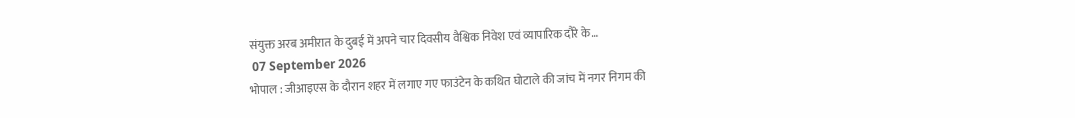संयुक्त अरब अमीरात के दुबई में अपने चार दिवसीय वैश्विक निवेश एवं व्यापारिक दौरे के…
 07 September 2026
भोपाल : जीआइएस के दौरान शहर में लगाए गए फाउंटेन के कथित घोटाले की जांच में नगर निगम की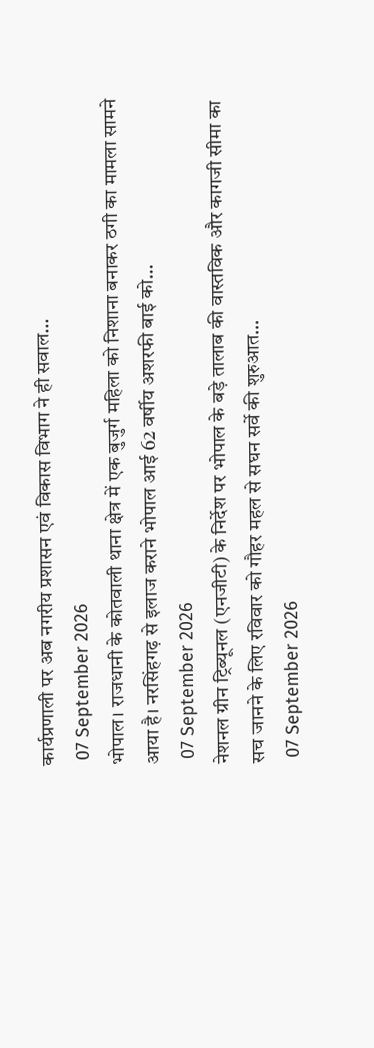कार्यप्रणाली पर अब नगरीय प्रशासन एवं विकास विभाग ने ही सवाल…
 07 September 2026
भोपाल। राजधानी के कोतवाली थाना क्षेत्र में एक बुजुर्ग महिला को निशाना बनाकर ठगी का मामला सामने आया है। नरसिंहगढ़ से इलाज कराने भोपाल आई 62 वर्षीय अशरफी बाई को…
 07 September 2026
नेशनल ग्रीन ट्रिब्यूनल (एनजीटी) के निर्देश पर भोपाल के बड़े तालाब की वास्तविक और कागजी सीमा का सच जानने के लिए रविवार को गौहर महल से सघन सर्वे की शुरुआत…
 07 September 2026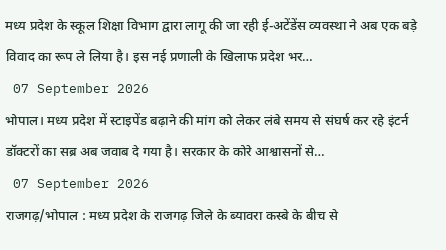मध्य प्रदेश के स्कूल शिक्षा विभाग द्वारा लागू की जा रही ई-अटेंडेंस व्यवस्था ने अब एक बड़े विवाद का रूप ले लिया है। इस नई प्रणाली के खिलाफ प्रदेश भर…
 07 September 2026
भोपाल। मध्य प्रदेश में स्टाइपेंड बढ़ाने की मांग को लेकर लंबे समय से संघर्ष कर रहे इंटर्न डॉक्टरों का सब्र अब जवाब दे गया है। सरकार के कोरे आश्वासनों से…
 07 September 2026
राजगढ़/भोपाल : मध्य प्रदेश के राजगढ़ जिले के ब्यावरा कस्बे के बीच से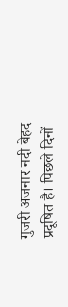गुजरी अजनार नदी बेहद प्रदूषित है। पिछले दिनों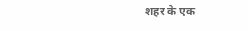शहर के एक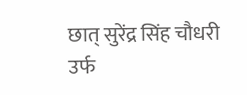छात् सुरेंद्र सिंह चौधरी उर्फ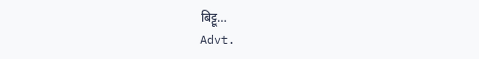बिट्टू…
Advt.